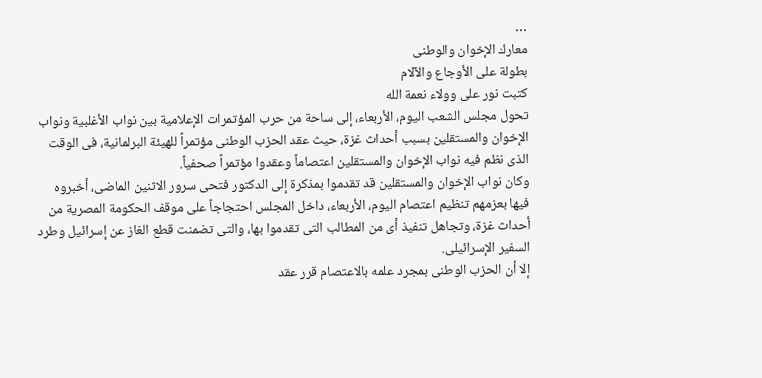…
معارك الإخوان والوطنى
بطولة على الأوجاع والآلام
كتبت نور على وولاء نعمة الله
تحول مجلس الشعب اليوم، الأربعاء، إلى ساحة من حرب المؤتمرات الإعلامية بين نواب الأغلبية ونواب الإخوان والمستقلين بسبب أحداث غزة، حيث عقد الحزب الوطنى مؤتمراً للهيئة البرلمانية، فى الوقت الذى نظم فيه نواب الإخوان والمستقلين اعتصاماً وعقدوا مؤتمراً صحفياً.
وكان نواب الإخوان والمستقلين قد تقدموا بمذكرة إلى الدكتور فتحى سرور الاثنين الماضى، أخبروه فيها بعزمهم تنظيم اعتصام اليوم، الأربعاء، داخل المجلس احتجاجاً على موقف الحكومة المصرية من أحداث غزة، وتجاهل تنفيذ أى من المطالب التى تقدموا بها، والتى تضمنت قطع الغاز عن إسرائيل وطرد السفير الإسرائيلى.
إلا أن الحزب الوطنى بمجرد علمه بالاعتصام قرر عقد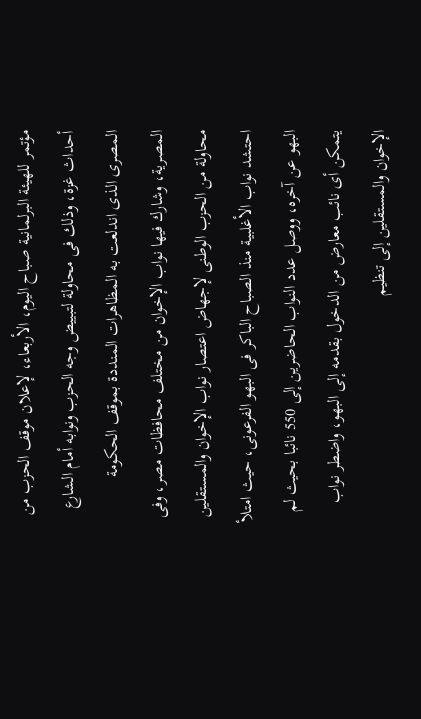مؤتمر للهيئة البرلمانية صباح اليوم، الأربعاء، لإعلان موقف الحزب من أحداث غزة، وذلك فى محاولة لتبييض وجه الحزب ونوابه أمام الشارع المصرى الذى اندلعت به المظاهرات المنددة بموقف الحكومة المصرية، وشارك فيها نواب الإخوان من مختلف محافظات مصر، وفى محاولة من الحزب الوطنى لإجهاض اعتصار نواب الإخوان والمستقلين احتشد نواب الأغلبية منذ الصباح الباكر فى البهو الفرعونى، حيث امتلأ البهو عن آخره، ووصل عدد النواب الحاضرين إلى 550 نائبا بحيث لم يتمكن أى نائب معارض من الدخول بقدمه إلى البهو، واضطر نواب الإخوان والمستقلين إلى تنظيم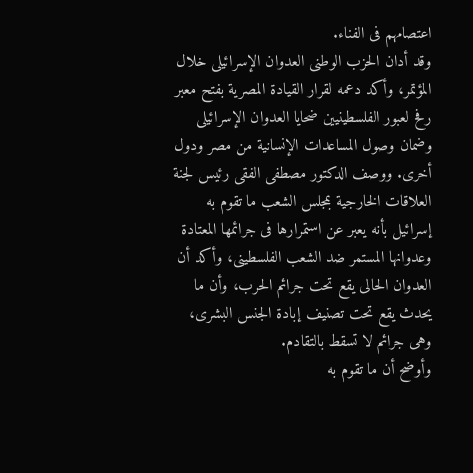اعتصامهم فى الفناء.
وقد أدان الحزب الوطنى العدوان الإسرائيلى خلال المؤتمر، وأكد دعمه لقرار القيادة المصرية بفتح معبر رفح لعبور الفلسطينيين ضحايا العدوان الإسرائيلى وضمان وصول المساعدات الإنسانية من مصر ودول أخرى. ووصف الدكتور مصطفى الفقى رئيس لجنة العلاقات الخارجية بمجلس الشعب ما تقوم به إسرائيل بأنه يعبر عن استمرارها فى جرائمها المعتادة وعدوانها المستمر ضد الشعب الفلسطينى، وأكد أن العدوان الحالى يقع تحت جرائم الحرب، وأن ما يحدث يقع تحت تصنيف إبادة الجنس البشرى، وهى جرائم لا تسقط بالتقادم.
وأوضح أن ما تقوم به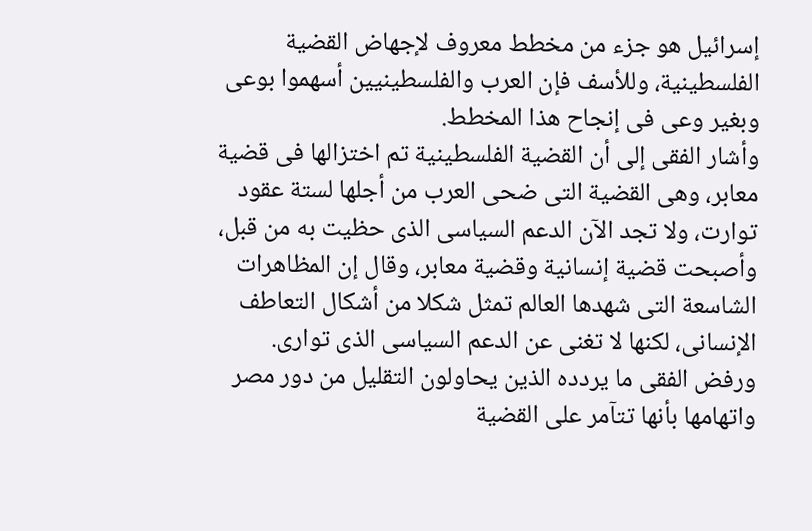إسرائيل هو جزء من مخطط معروف لإجهاض القضية الفلسطينية، وللأسف فإن العرب والفلسطينيين أسهموا بوعى وبغير وعى فى إنجاح هذا المخطط.
وأشار الفقى إلى أن القضية الفلسطينية تم اختزالها فى قضية معابر، وهى القضية التى ضحى العرب من أجلها لستة عقود توارت، ولا تجد الآن الدعم السياسى الذى حظيت به من قبل، وأصبحت قضية إنسانية وقضية معابر، وقال إن المظاهرات الشاسعة التى شهدها العالم تمثل شكلا من أشكال التعاطف الإنسانى، لكنها لا تغنى عن الدعم السياسى الذى توارى.
ورفض الفقى ما يردده الذين يحاولون التقليل من دور مصر واتهامها بأنها تتآمر على القضية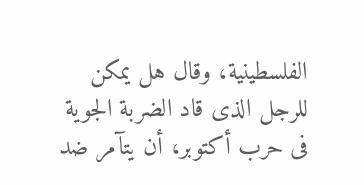الفلسطينية، وقال هل يمكن للرجل الذى قاد الضربة الجوية فى حرب أكتوبر، أن يتآمر ضد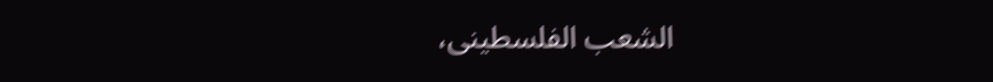الشعب الفلسطينى،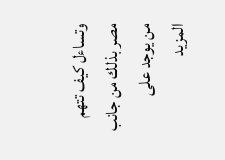وتساءل كيف تتهم مصر بذلك من جانب من يوجد على
المزيد